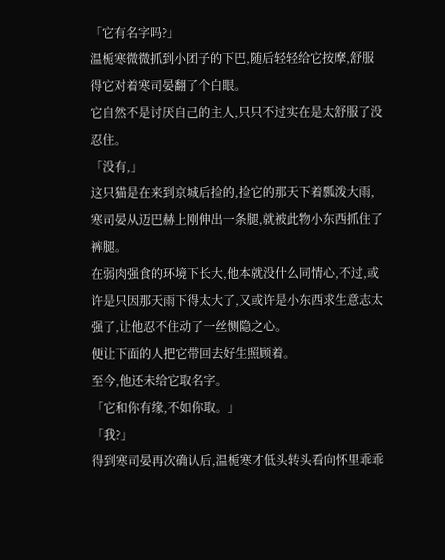「它有名字吗?」
温栀寒微微抓到小团子的下巴,随后轻轻给它按摩,舒服得它对着寒司晏翻了个白眼。
它自然不是讨厌自己的主人,只只不过实在是太舒服了没忍住。
「没有,」
这只猫是在来到京城后捡的,捡它的那天下着瓢泼大雨,寒司晏从迈巴赫上刚伸出一条腿,就被此物小东西抓住了裤腿。
在弱肉强食的环境下长大,他本就没什么同情心,不过,或许是只因那天雨下得太大了,又或许是小东西求生意志太强了,让他忍不住动了一丝恻隐之心。
便让下面的人把它带回去好生照顾着。
至今,他还未给它取名字。
「它和你有缘,不如你取。」
「我?」
得到寒司晏再次确认后,温栀寒才低头转头看向怀里乖乖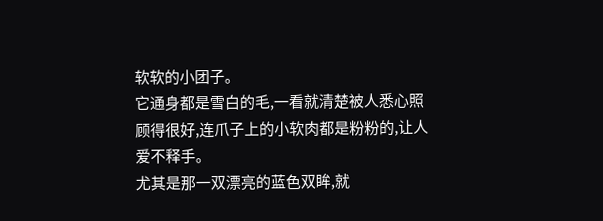软软的小团子。
它通身都是雪白的毛,一看就清楚被人悉心照顾得很好,连爪子上的小软肉都是粉粉的,让人爱不释手。
尤其是那一双漂亮的蓝色双眸,就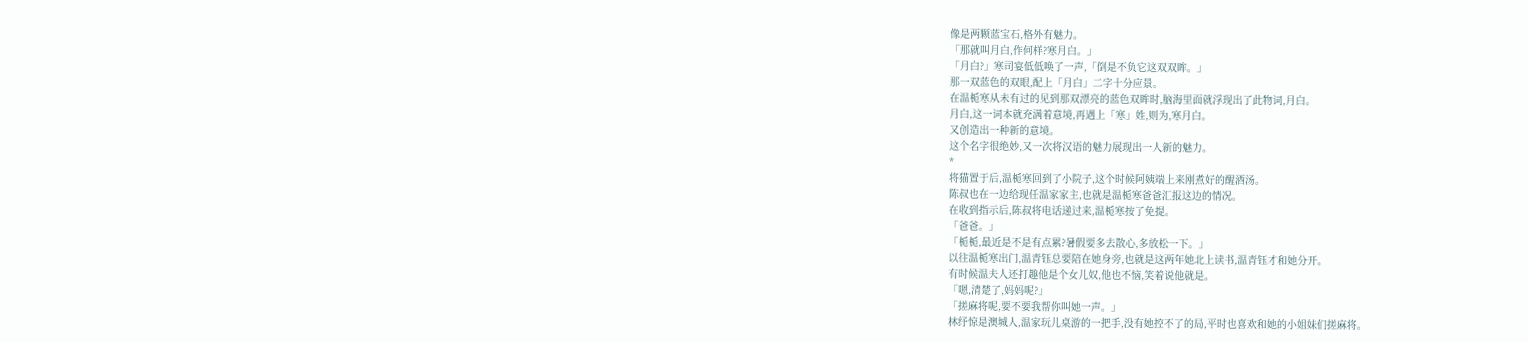像是两颗蓝宝石,格外有魅力。
「那就叫月白,作何样?寒月白。」
「月白?」寒司宴低低唤了一声,「倒是不负它这双双眸。」
那一双蓝色的双眼,配上「月白」二字十分应景。
在温栀寒从未有过的见到那双漂亮的蓝色双眸时,脑海里面就浮现出了此物词,月白。
月白,这一词本就充满着意境,再遇上「寒」姓,则为,寒月白。
又创造出一种新的意境。
这个名字很绝妙,又一次将汉语的魅力展现出一人新的魅力。
*
将猫置于后,温栀寒回到了小院子,这个时候阿姨端上来刚煮好的醒酒汤。
陈叔也在一边给现任温家家主,也就是温栀寒爸爸汇报这边的情况。
在收到指示后,陈叔将电话递过来,温栀寒按了免提。
「爸爸。」
「栀栀,最近是不是有点累?暑假要多去散心,多放松一下。」
以往温栀寒出门,温青钰总要陪在她身旁,也就是这两年她北上读书,温青钰才和她分开。
有时候温夫人还打趣他是个女儿奴,他也不恼,笑着说他就是。
「嗯,清楚了,妈妈呢?」
「搓麻将呢,要不要我帮你叫她一声。」
林纾惊是澳城人,温家玩儿桌游的一把手,没有她控不了的局,平时也喜欢和她的小姐妹们搓麻将。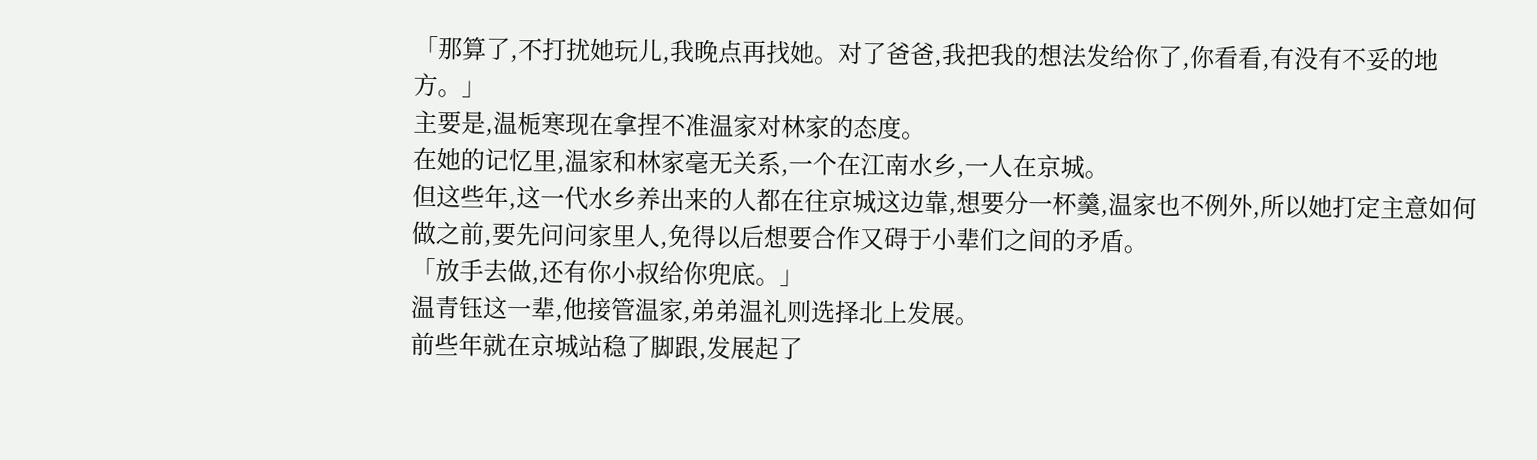「那算了,不打扰她玩儿,我晚点再找她。对了爸爸,我把我的想法发给你了,你看看,有没有不妥的地方。」
主要是,温栀寒现在拿捏不准温家对林家的态度。
在她的记忆里,温家和林家毫无关系,一个在江南水乡,一人在京城。
但这些年,这一代水乡养出来的人都在往京城这边靠,想要分一杯羹,温家也不例外,所以她打定主意如何做之前,要先问问家里人,免得以后想要合作又碍于小辈们之间的矛盾。
「放手去做,还有你小叔给你兜底。」
温青钰这一辈,他接管温家,弟弟温礼则选择北上发展。
前些年就在京城站稳了脚跟,发展起了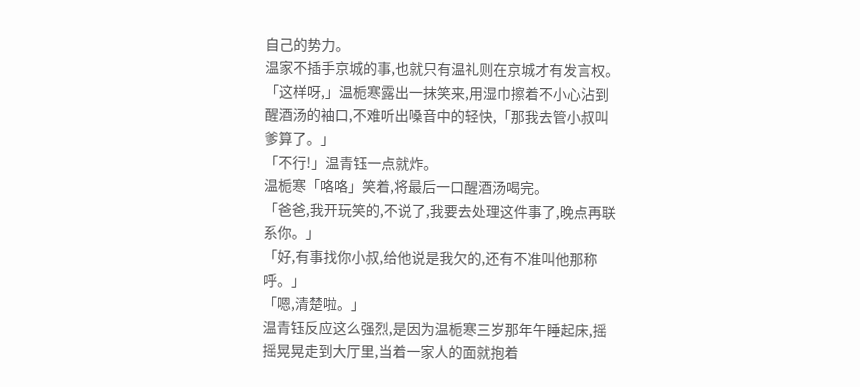自己的势力。
温家不插手京城的事,也就只有温礼则在京城才有发言权。
「这样呀,」温栀寒露出一抹笑来,用湿巾擦着不小心沾到醒酒汤的袖口,不难听出嗓音中的轻快,「那我去管小叔叫爹算了。」
「不行!」温青钰一点就炸。
温栀寒「咯咯」笑着,将最后一口醒酒汤喝完。
「爸爸,我开玩笑的,不说了,我要去处理这件事了,晚点再联系你。」
「好,有事找你小叔,给他说是我欠的,还有不准叫他那称呼。」
「嗯,清楚啦。」
温青钰反应这么强烈,是因为温栀寒三岁那年午睡起床,摇摇晃晃走到大厅里,当着一家人的面就抱着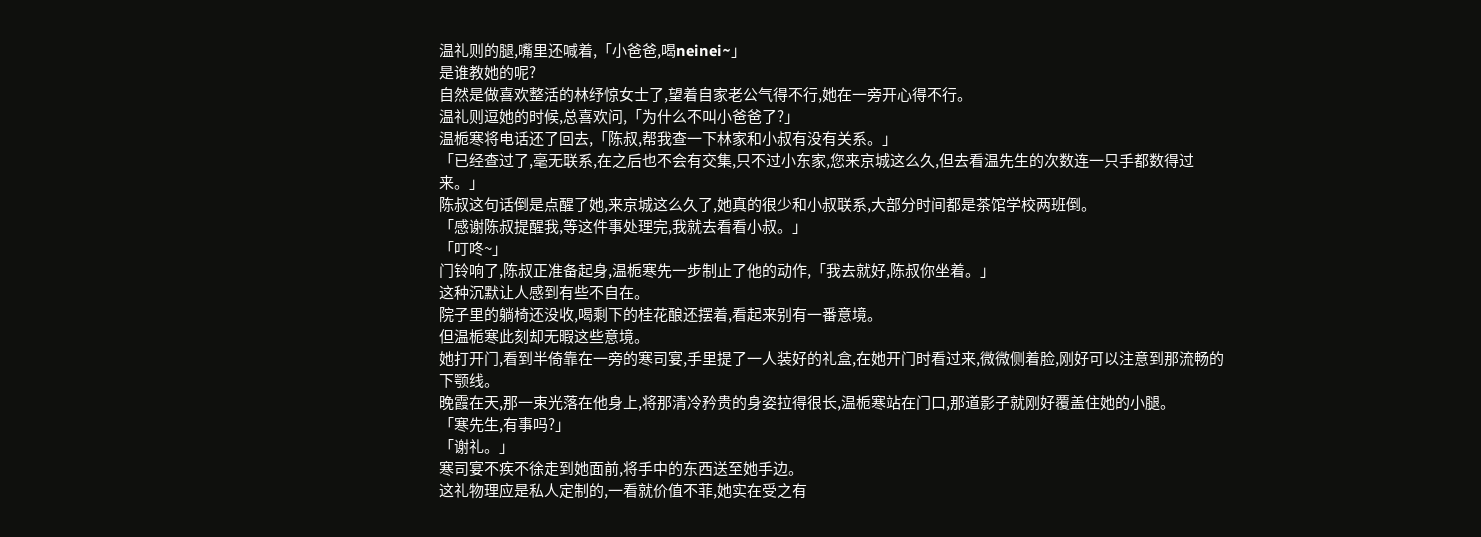温礼则的腿,嘴里还喊着,「小爸爸,喝neinei~」
是谁教她的呢?
自然是做喜欢整活的林纾惊女士了,望着自家老公气得不行,她在一旁开心得不行。
温礼则逗她的时候,总喜欢问,「为什么不叫小爸爸了?」
温栀寒将电话还了回去,「陈叔,帮我查一下林家和小叔有没有关系。」
「已经查过了,毫无联系,在之后也不会有交集,只不过小东家,您来京城这么久,但去看温先生的次数连一只手都数得过来。」
陈叔这句话倒是点醒了她,来京城这么久了,她真的很少和小叔联系,大部分时间都是茶馆学校两班倒。
「感谢陈叔提醒我,等这件事处理完,我就去看看小叔。」
「叮咚~」
门铃响了,陈叔正准备起身,温栀寒先一步制止了他的动作,「我去就好,陈叔你坐着。」
这种沉默让人感到有些不自在。
院子里的躺椅还没收,喝剩下的桂花酿还摆着,看起来别有一番意境。
但温栀寒此刻却无暇这些意境。
她打开门,看到半倚靠在一旁的寒司宴,手里提了一人装好的礼盒,在她开门时看过来,微微侧着脸,刚好可以注意到那流畅的下颚线。
晚霞在天,那一束光落在他身上,将那清冷矜贵的身姿拉得很长,温栀寒站在门口,那道影子就刚好覆盖住她的小腿。
「寒先生,有事吗?」
「谢礼。」
寒司宴不疾不徐走到她面前,将手中的东西送至她手边。
这礼物理应是私人定制的,一看就价值不菲,她实在受之有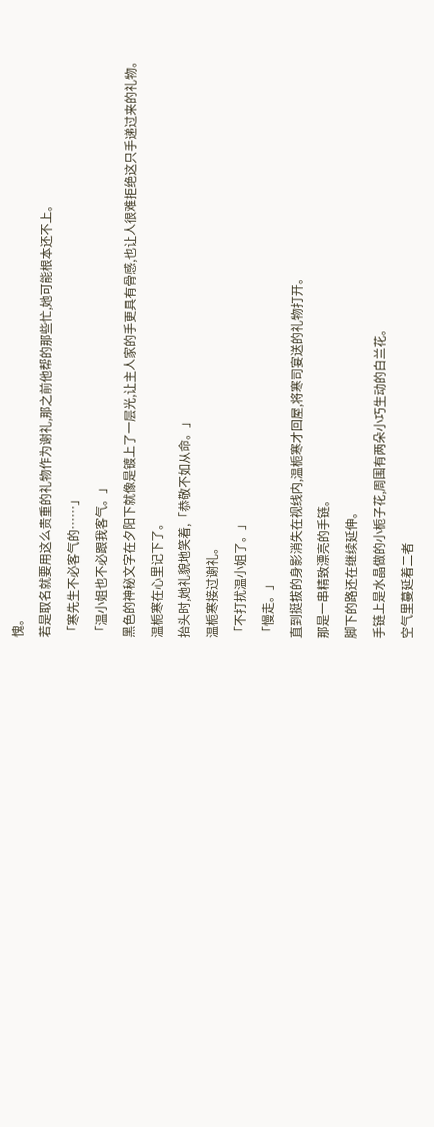愧。
若是取名就要用这么贵重的礼物作为谢礼,那之前他帮的那些忙,她可能根本还不上。
「寒先生不必客气的……」
「温小姐也不必跟我客气。」
黑色的神秘文字在夕阳下就像是镀上了一层光,让主人家的手更具有骨感,也让人很难拒绝这只手递过来的礼物。
温栀寒在心里记下了。
抬头时,她礼貌地笑着,「恭敬不如从命。」
温栀寒接过谢礼。
「不打扰温小姐了。」
「慢走。」
直到挺拔的身影消失在视线内,温栀寒才回屋,将寒司宴送的礼物打开。
那是一串精致漂亮的手链。
脚下的路还在继续延伸。
手链上是水晶做的小栀子花,周围有两朵小巧生动的白兰花。
空气里蔓延着二者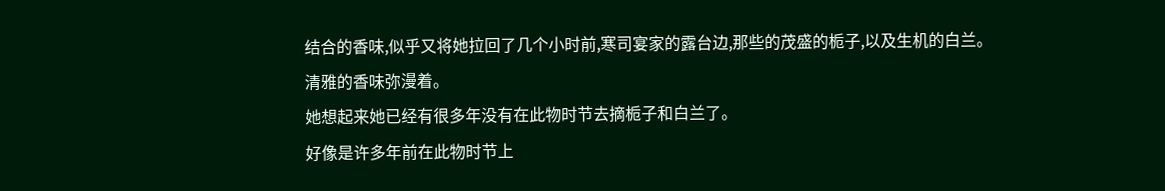结合的香味,似乎又将她拉回了几个小时前,寒司宴家的露台边,那些的茂盛的栀子,以及生机的白兰。
清雅的香味弥漫着。
她想起来她已经有很多年没有在此物时节去摘栀子和白兰了。
好像是许多年前在此物时节上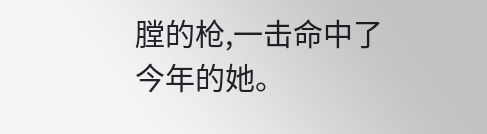膛的枪,一击命中了今年的她。